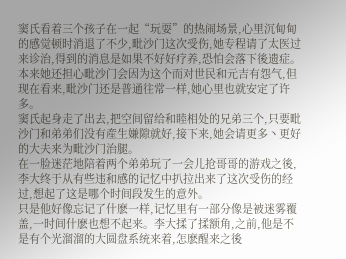窦氏看着三个孩子在一起“玩耍”的热闹场景,心里沉甸甸的感觉顿时消退了不少,毗沙门这次受伤,她专程请了太医过来诊治,得到的消息是如果不好好疗养,恐怕会落下後遗症。
本来她还担心毗沙门会因为这个而对世民和元吉有怨气,但现在看来,毗沙门还是普通往常一样,她心里也就安定了许多。
窦氏起身走了出去,把空间留给和睦相处的兄弟三个,只要毗沙门和弟弟们没有産生嫌隙就好,接下来,她会请更多丶更好的大夫来为毗沙门治腿。
在一脸迷茫地陪着两个弟弟玩了一会儿抢哥哥的游戏之後,李大终于从有些违和感的记忆中扒拉出来了这次受伤的经过,想起了这是哪个时间段发生的意外。
只是他好像忘记了什麽一样,记忆里有一部分像是被迷雾覆盖,一时间什麽也想不起来。李大揉了揉额角,之前,他是不是有个光溜溜的大圆盘系统来着,怎麽醒来之後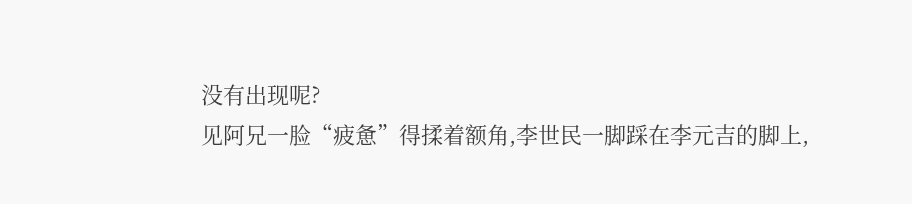没有出现呢?
见阿兄一脸“疲惫”得揉着额角,李世民一脚踩在李元吉的脚上,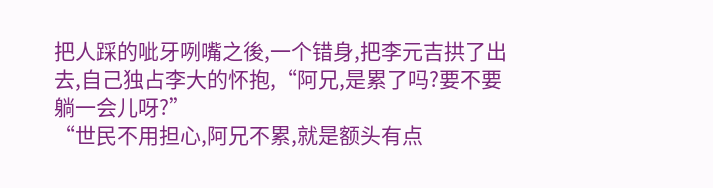把人踩的呲牙咧嘴之後,一个错身,把李元吉拱了出去,自己独占李大的怀抱,“阿兄,是累了吗?要不要躺一会儿呀?”
“世民不用担心,阿兄不累,就是额头有点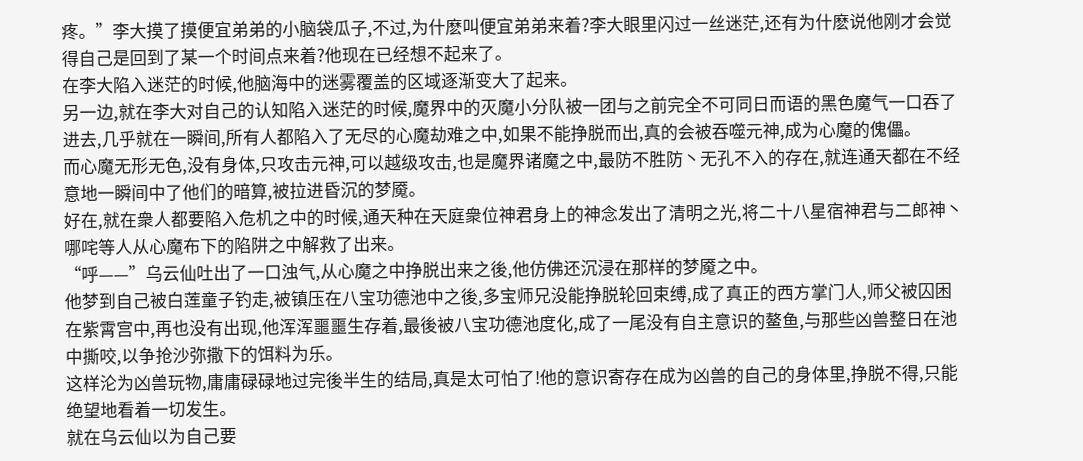疼。”李大摸了摸便宜弟弟的小脑袋瓜子,不过,为什麽叫便宜弟弟来着?李大眼里闪过一丝迷茫,还有为什麽说他刚才会觉得自己是回到了某一个时间点来着?他现在已经想不起来了。
在李大陷入迷茫的时候,他脑海中的迷雾覆盖的区域逐渐变大了起来。
另一边,就在李大对自己的认知陷入迷茫的时候,魔界中的灭魔小分队被一团与之前完全不可同日而语的黑色魔气一口吞了进去,几乎就在一瞬间,所有人都陷入了无尽的心魔劫难之中,如果不能挣脱而出,真的会被吞噬元神,成为心魔的傀儡。
而心魔无形无色,没有身体,只攻击元神,可以越级攻击,也是魔界诸魔之中,最防不胜防丶无孔不入的存在,就连通天都在不经意地一瞬间中了他们的暗算,被拉进昏沉的梦魇。
好在,就在衆人都要陷入危机之中的时候,通天种在天庭衆位神君身上的神念发出了清明之光,将二十八星宿神君与二郎神丶哪咤等人从心魔布下的陷阱之中解救了出来。
“呼——”乌云仙吐出了一口浊气,从心魔之中挣脱出来之後,他仿佛还沉浸在那样的梦魇之中。
他梦到自己被白莲童子钓走,被镇压在八宝功德池中之後,多宝师兄没能挣脱轮回束缚,成了真正的西方掌门人,师父被囚困在紫霄宫中,再也没有出现,他浑浑噩噩生存着,最後被八宝功德池度化,成了一尾没有自主意识的鳌鱼,与那些凶兽整日在池中撕咬,以争抢沙弥撒下的饵料为乐。
这样沦为凶兽玩物,庸庸碌碌地过完後半生的结局,真是太可怕了!他的意识寄存在成为凶兽的自己的身体里,挣脱不得,只能绝望地看着一切发生。
就在乌云仙以为自己要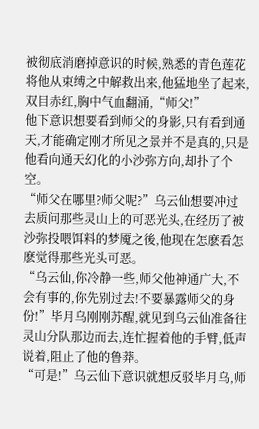被彻底消磨掉意识的时候,熟悉的青色莲花将他从束缚之中解救出来,他猛地坐了起来,双目赤红,胸中气血翻涌,“师父!”
他下意识想要看到师父的身影,只有看到通天,才能确定刚才所见之景并不是真的,只是他看向通天幻化的小沙弥方向,却扑了个空。
“师父在哪里?师父呢?”乌云仙想要冲过去质问那些灵山上的可恶光头,在经历了被沙弥投喂饵料的梦魇之後,他现在怎麽看怎麽觉得那些光头可恶。
“乌云仙,你冷静一些,师父他神通广大,不会有事的,你先别过去!不要暴露师父的身份!”毕月乌刚刚苏醒,就见到乌云仙准备往灵山分队那边而去,连忙握着他的手臂,低声说着,阻止了他的鲁莽。
“可是!”乌云仙下意识就想反驳毕月乌,师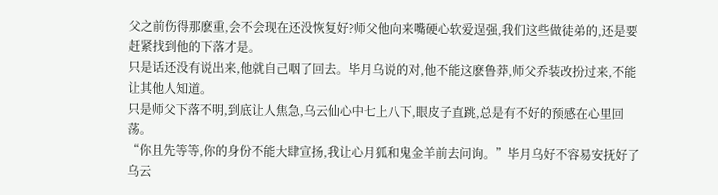父之前伤得那麽重,会不会现在还没恢复好?师父他向来嘴硬心软爱逞强,我们这些做徒弟的,还是要赶紧找到他的下落才是。
只是话还没有说出来,他就自己咽了回去。毕月乌说的对,他不能这麽鲁莽,师父乔装改扮过来,不能让其他人知道。
只是师父下落不明,到底让人焦急,乌云仙心中七上八下,眼皮子直跳,总是有不好的预感在心里回荡。
“你且先等等,你的身份不能大肆宣扬,我让心月狐和鬼金羊前去问询。”毕月乌好不容易安抚好了乌云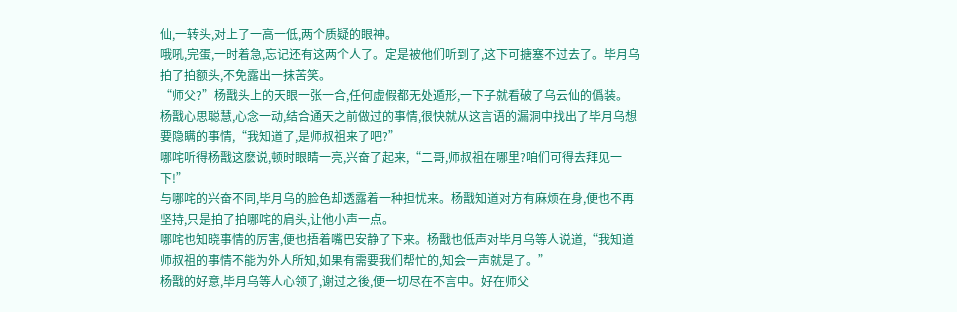仙,一转头,对上了一高一低,两个质疑的眼神。
哦吼,完蛋,一时着急,忘记还有这两个人了。定是被他们听到了,这下可搪塞不过去了。毕月乌拍了拍额头,不免露出一抹苦笑。
“师父?”杨戬头上的天眼一张一合,任何虚假都无处遁形,一下子就看破了乌云仙的僞装。
杨戬心思聪慧,心念一动,结合通天之前做过的事情,很快就从这言语的漏洞中找出了毕月乌想要隐瞒的事情,“我知道了,是师叔祖来了吧?”
哪咤听得杨戬这麽说,顿时眼睛一亮,兴奋了起来,“二哥,师叔祖在哪里?咱们可得去拜见一下!”
与哪咤的兴奋不同,毕月乌的脸色却透露着一种担忧来。杨戬知道对方有麻烦在身,便也不再坚持,只是拍了拍哪咤的肩头,让他小声一点。
哪咤也知晓事情的厉害,便也捂着嘴巴安静了下来。杨戬也低声对毕月乌等人说道,“我知道师叔祖的事情不能为外人所知,如果有需要我们帮忙的,知会一声就是了。”
杨戬的好意,毕月乌等人心领了,谢过之後,便一切尽在不言中。好在师父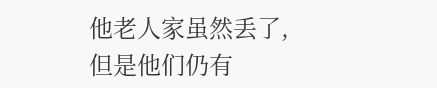他老人家虽然丢了,但是他们仍有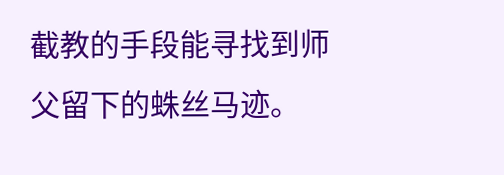截教的手段能寻找到师父留下的蛛丝马迹。